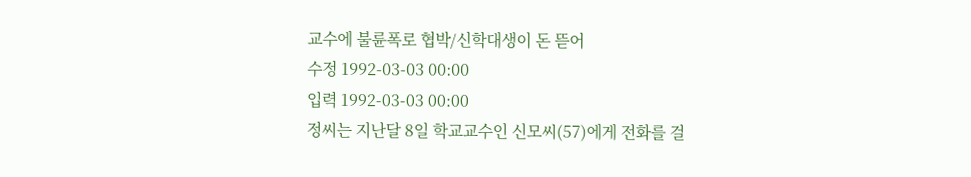교수에 불륜폭로 협박/신학대생이 돈 뜯어
수정 1992-03-03 00:00
입력 1992-03-03 00:00
정씨는 지난달 8일 학교교수인 신모씨(57)에게 전화를 걸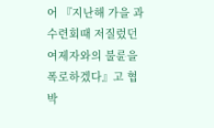어 『지난해 가을 과수련회때 저질렀던 여제자와의 불륜을 폭로하겠다』고 협박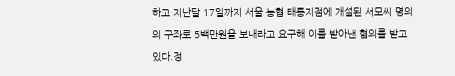하고 지난달 17일까지 서울 농협 태릉지점에 개설된 서모씨 명의의 구좌로 5백만원을 보내라고 요구해 이를 받아낸 혐의를 받고있다.정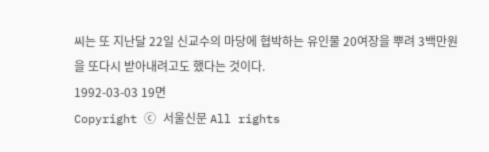씨는 또 지난달 22일 신교수의 마당에 협박하는 유인물 20여장을 뿌려 3백만원을 또다시 받아내려고도 했다는 것이다.
1992-03-03 19면
Copyright ⓒ 서울신문 All rights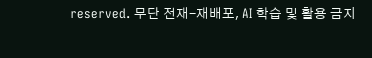reserved. 무단 전재-재배포, AI 학습 및 활용 금지